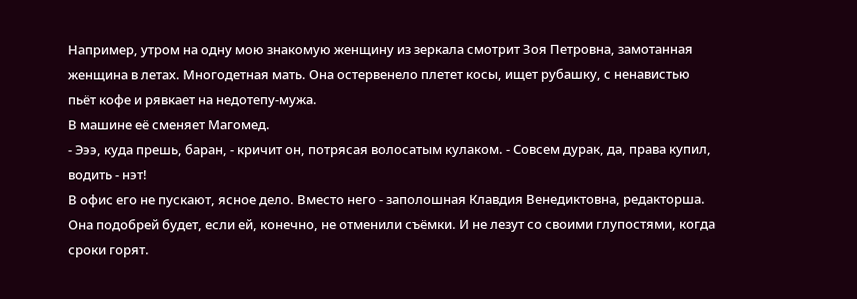Например, утром на одну мою знакомую женщину из зеркала смотрит Зоя Петровна, замотанная женщина в летах. Многодетная мать. Она остервенело плетет косы, ищет рубашку, с ненавистью пьёт кофе и рявкает на недотепу-мужа.
В машине её сменяет Магомед.
- Эээ, куда прешь, баран, - кричит он, потрясая волосатым кулаком. - Совсем дурак, да, права купил, водить - нэт!
В офис его не пускают, ясное дело. Вместо него - заполошная Клавдия Венедиктовна, редакторша. Она подобрей будет, если ей, конечно, не отменили съёмки. И не лезут со своими глупостями, когда сроки горят.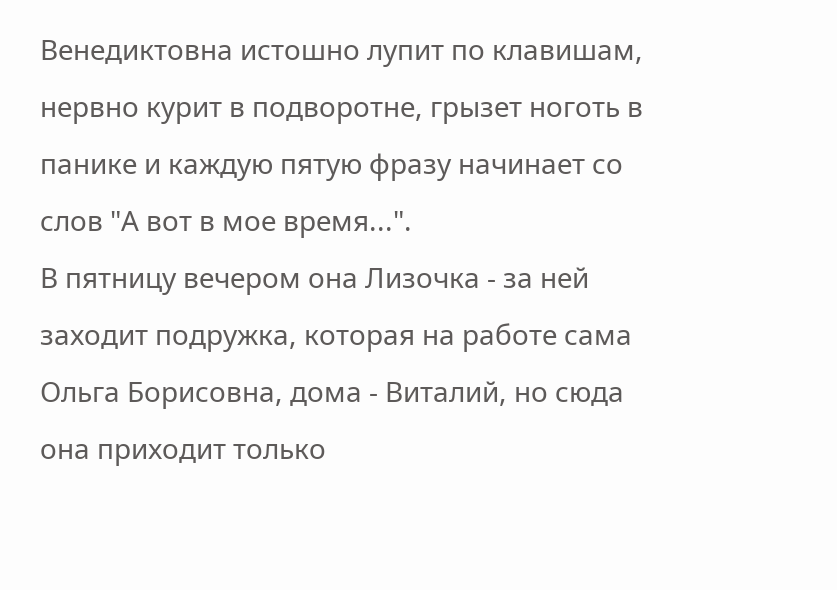Венедиктовна истошно лупит по клавишам, нервно курит в подворотне, грызет ноготь в панике и каждую пятую фразу начинает со слов "А вот в мое время...".
В пятницу вечером она Лизочка - за ней заходит подружка, которая на работе сама Ольга Борисовна, дома - Виталий, но сюда она приходит только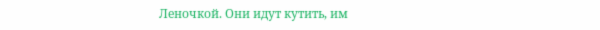Леночкой. Они идут кутить, им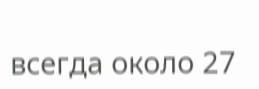всегда около 27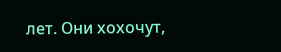лет. Они хохочут,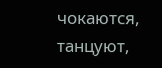чокаются, танцуют,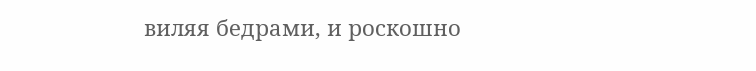виляя бедрами, и роскошно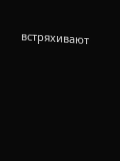встряхивают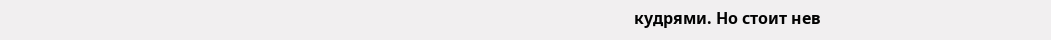кудрями. Но стоит нев